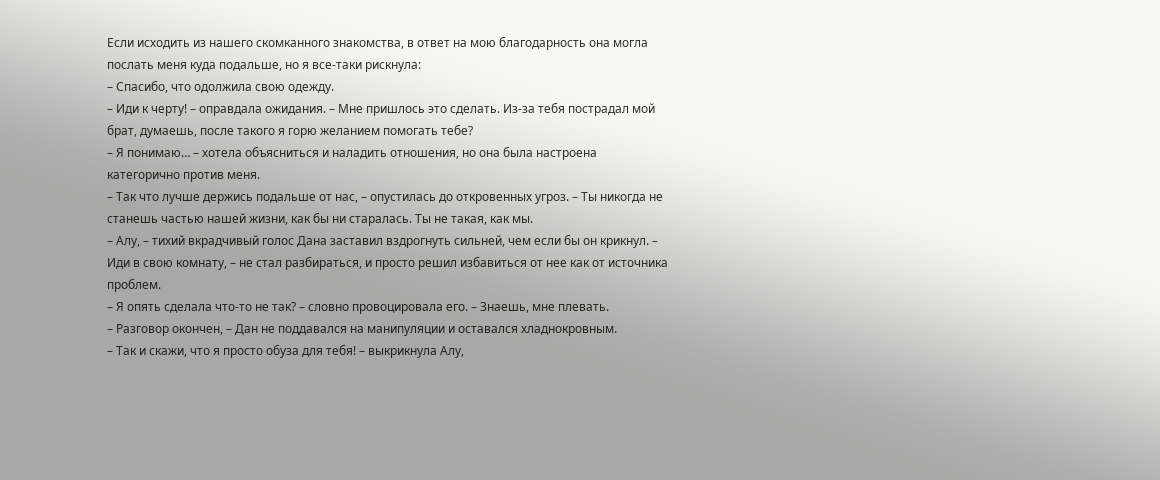Если исходить из нашего скомканного знакомства, в ответ на мою благодарность она могла послать меня куда подальше, но я все-таки рискнула:
– Спасибо, что одолжила свою одежду.
– Иди к черту! – оправдала ожидания. – Мне пришлось это сделать. Из-за тебя пострадал мой брат, думаешь, после такого я горю желанием помогать тебе?
– Я понимаю… – хотела объясниться и наладить отношения, но она была настроена категорично против меня.
– Так что лучше держись подальше от нас, – опустилась до откровенных угроз. – Ты никогда не станешь частью нашей жизни, как бы ни старалась. Ты не такая, как мы.
– Алу, – тихий вкрадчивый голос Дана заставил вздрогнуть сильней, чем если бы он крикнул. – Иди в свою комнату, – не стал разбираться, и просто решил избавиться от нее как от источника проблем.
– Я опять сделала что-то не так? – словно провоцировала его. – Знаешь, мне плевать.
– Разговор окончен, – Дан не поддавался на манипуляции и оставался хладнокровным.
– Так и скажи, что я просто обуза для тебя! – выкрикнула Алу,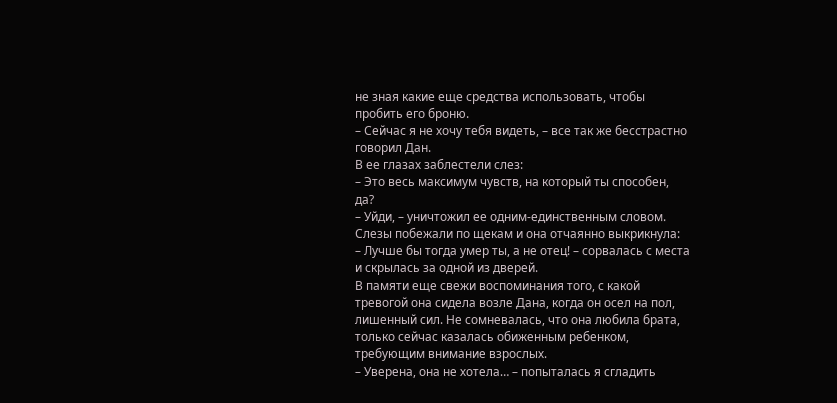не зная какие еще средства использовать, чтобы пробить его броню.
– Сейчас я не хочу тебя видеть, – все так же бесстрастно говорил Дан.
В ее глазах заблестели слез:
– Это весь максимум чувств, на который ты способен, да?
– Уйди, – уничтожил ее одним-единственным словом.
Слезы побежали по щекам и она отчаянно выкрикнула:
– Лучше бы тогда умер ты, а не отец! – сорвалась с места и скрылась за одной из дверей.
В памяти еще свежи воспоминания того, с какой тревогой она сидела возле Дана, когда он осел на пол, лишенный сил. Не сомневалась, что она любила брата, только сейчас казалась обиженным ребенком, требующим внимание взрослых.
– Уверена, она не хотела… – попыталась я сгладить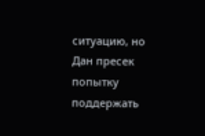ситуацию, но Дан пресек попытку поддержать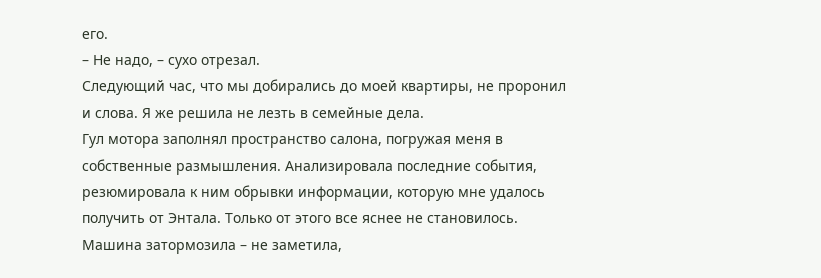его.
– Не надо, – сухо отрезал.
Следующий час, что мы добирались до моей квартиры, не проронил и слова. Я же решила не лезть в семейные дела.
Гул мотора заполнял пространство салона, погружая меня в собственные размышления. Анализировала последние события, резюмировала к ним обрывки информации, которую мне удалось получить от Энтала. Только от этого все яснее не становилось.
Машина затормозила – не заметила,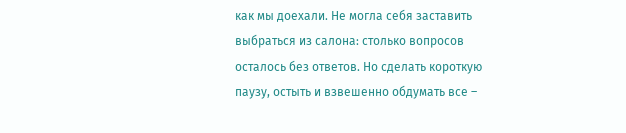как мы доехали. Не могла себя заставить выбраться из салона: столько вопросов осталось без ответов. Но сделать короткую паузу, остыть и взвешенно обдумать все –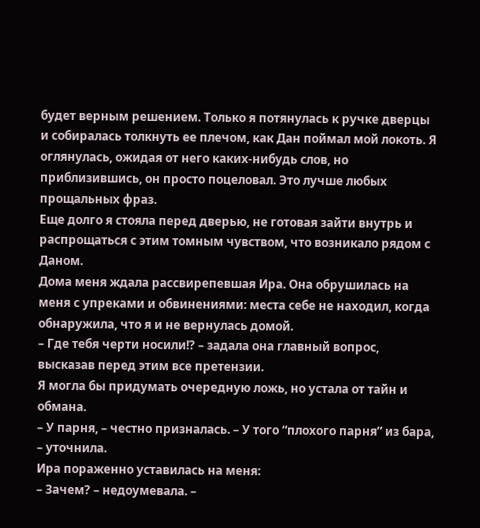будет верным решением. Только я потянулась к ручке дверцы и собиралась толкнуть ее плечом, как Дан поймал мой локоть. Я оглянулась, ожидая от него каких-нибудь слов, но приблизившись, он просто поцеловал. Это лучше любых прощальных фраз.
Еще долго я стояла перед дверью, не готовая зайти внутрь и распрощаться с этим томным чувством, что возникало рядом с Даном.
Дома меня ждала рассвирепевшая Ира. Она обрушилась на меня с упреками и обвинениями: места себе не находил, когда обнаружила, что я и не вернулась домой.
– Где тебя черти носили!? – задала она главный вопрос, высказав перед этим все претензии.
Я могла бы придумать очередную ложь, но устала от тайн и обмана.
– У парня, – честно призналась. – У того “плохого парня” из бара, – уточнила.
Ира пораженно уставилась на меня:
– Зачем? – недоумевала. –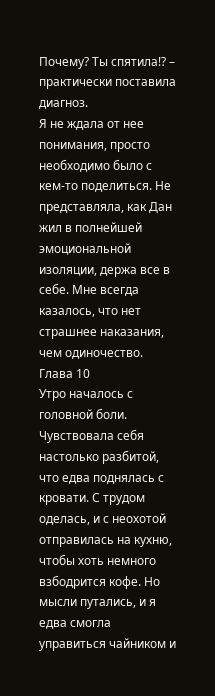Почему? Ты спятила!? – практически поставила диагноз.
Я не ждала от нее понимания, просто необходимо было с кем-то поделиться. Не представляла, как Дан жил в полнейшей эмоциональной изоляции, держа все в себе. Мне всегда казалось, что нет страшнее наказания, чем одиночество.
Глава 10
Утро началось с головной боли. Чувствовала себя настолько разбитой, что едва поднялась с кровати. С трудом оделась, и с неохотой отправилась на кухню, чтобы хоть немного взбодрится кофе. Но мысли путались, и я едва смогла управиться чайником и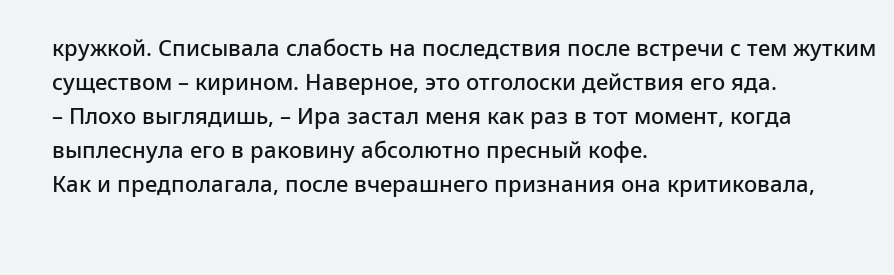кружкой. Списывала слабость на последствия после встречи с тем жутким существом – кирином. Наверное, это отголоски действия его яда.
– Плохо выглядишь, – Ира застал меня как раз в тот момент, когда выплеснула его в раковину абсолютно пресный кофе.
Как и предполагала, после вчерашнего признания она критиковала,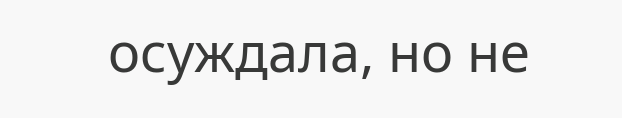осуждала, но не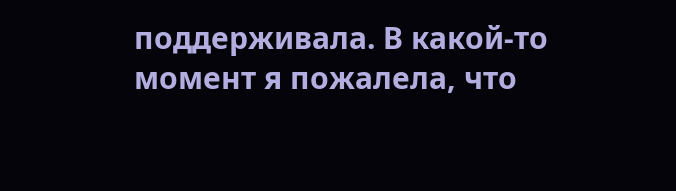поддерживала. В какой-то момент я пожалела, что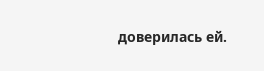доверилась ей.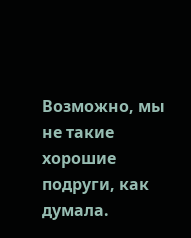Возможно, мы не такие хорошие подруги, как думала.